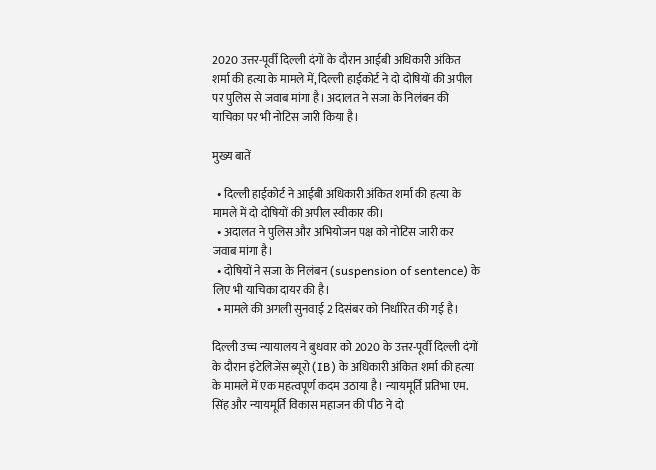2020 उत्तर-पूर्वी दिल्ली दंगों के दौरान आईबी अधिकारी अंकित शर्मा की हत्या के मामले में, दिल्ली हाईकोर्ट ने दो दोषियों की अपील पर पुलिस से जवाब मांगा है। अदालत ने सजा के निलंबन की याचिका पर भी नोटिस जारी किया है।

मुख्य बातें

  • दिल्ली हाईकोर्ट ने आईबी अधिकारी अंकित शर्मा की हत्या के मामले में दो दोषियों की अपील स्वीकार की।
  • अदालत ने पुलिस और अभियोजन पक्ष को नोटिस जारी कर जवाब मांगा है।
  • दोषियों ने सजा के निलंबन (suspension of sentence) के लिए भी याचिका दायर की है।
  • मामले की अगली सुनवाई 2 दिसंबर को निर्धारित की गई है।

दिल्ली उच्च न्यायालय ने बुधवार को 2020 के उत्तर-पूर्वी दिल्ली दंगों के दौरान इंटेलिजेंस ब्यूरो (IB) के अधिकारी अंकित शर्मा की हत्या के मामले में एक महत्वपूर्ण कदम उठाया है। न्यायमूर्ति प्रतिभा एम. सिंह और न्यायमूर्ति विकास महाजन की पीठ ने दो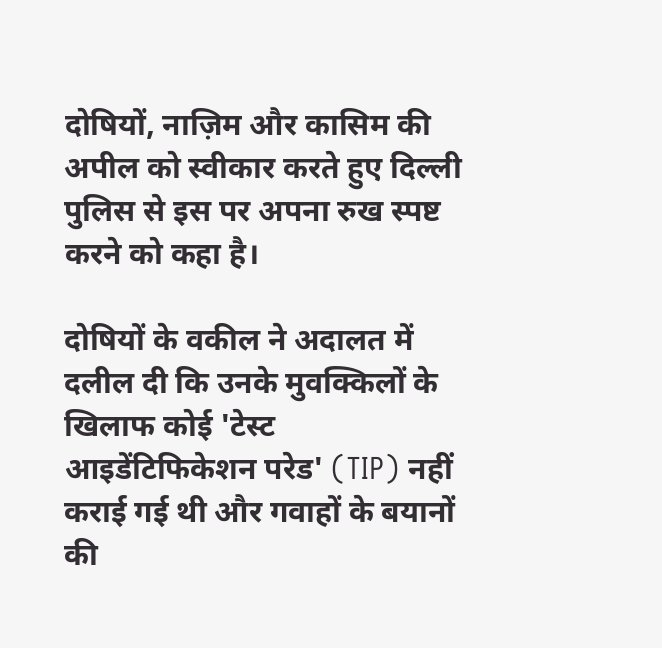दोषियों, नाज़िम और कासिम की अपील को स्वीकार करते हुए दिल्ली पुलिस से इस पर अपना रुख स्पष्ट करने को कहा है।

दोषियों के वकील ने अदालत में दलील दी कि उनके मुवक्किलों के खिलाफ कोई 'टेस्ट आइडेंटिफिकेशन परेड' (TIP) नहीं कराई गई थी और गवाहों के बयानों की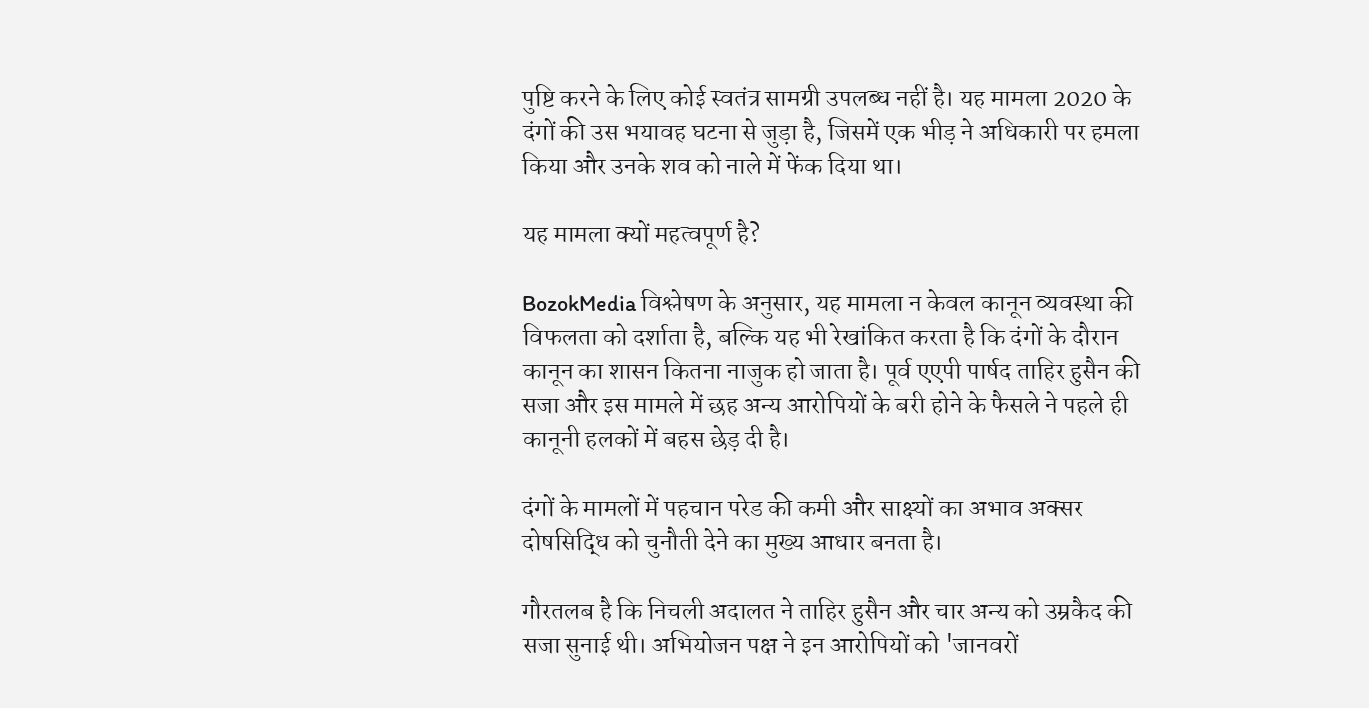पुष्टि करने के लिए कोई स्वतंत्र सामग्री उपलब्ध नहीं है। यह मामला 2020 के दंगों की उस भयावह घटना से जुड़ा है, जिसमें एक भीड़ ने अधिकारी पर हमला किया और उनके शव को नाले में फेंक दिया था।

यह मामला क्यों महत्वपूर्ण है?

BozokMedia विश्लेषण के अनुसार, यह मामला न केवल कानून व्यवस्था की विफलता को दर्शाता है, बल्कि यह भी रेखांकित करता है कि दंगों के दौरान कानून का शासन कितना नाजुक हो जाता है। पूर्व एएपी पार्षद ताहिर हुसैन की सजा और इस मामले में छह अन्य आरोपियों के बरी होने के फैसले ने पहले ही कानूनी हलकों में बहस छेड़ दी है।

दंगों के मामलों में पहचान परेड की कमी और साक्ष्यों का अभाव अक्सर दोषसिद्धि को चुनौती देने का मुख्य आधार बनता है।

गौरतलब है कि निचली अदालत ने ताहिर हुसैन और चार अन्य को उम्रकैद की सजा सुनाई थी। अभियोजन पक्ष ने इन आरोपियों को 'जानवरों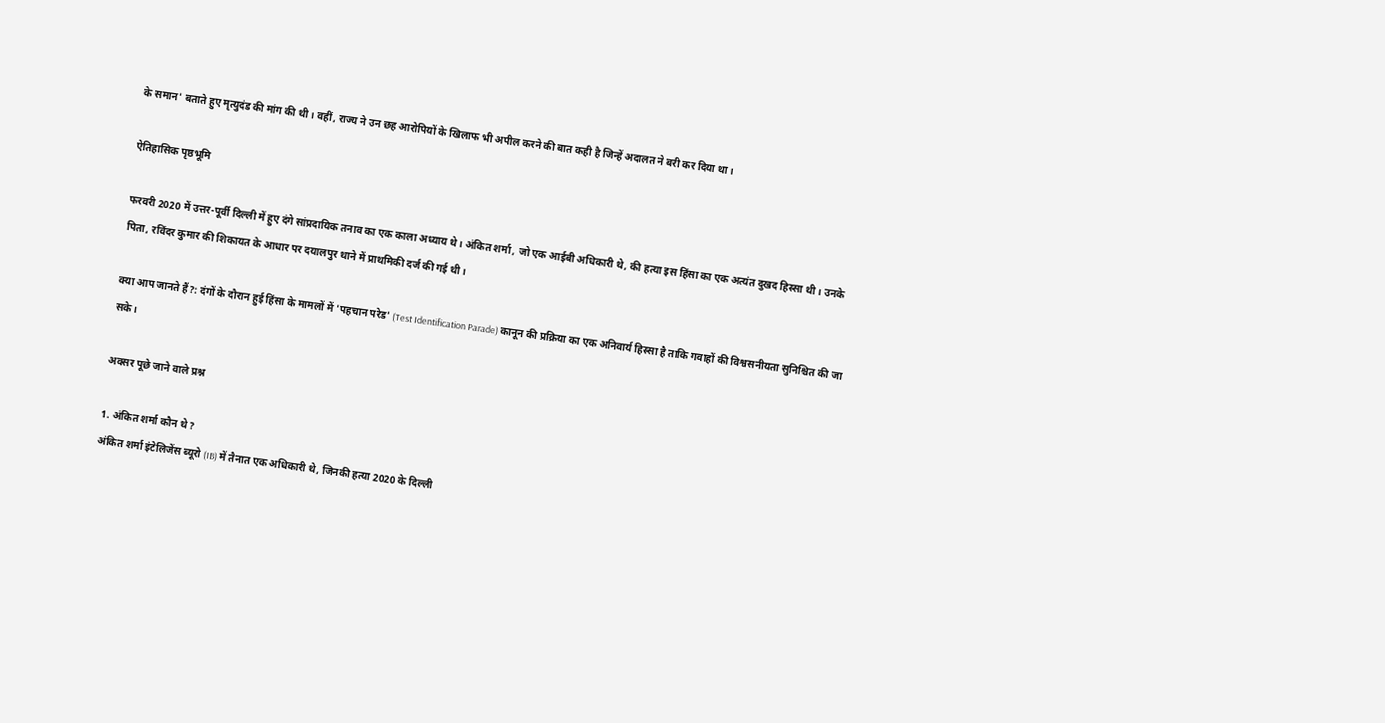के समान' बताते हुए मृत्युदंड की मांग की थी। वहीं, राज्य ने उन छह आरोपियों के खिलाफ भी अपील करने की बात कही है जिन्हें अदालत ने बरी कर दिया था।

ऐतिहासिक पृष्ठभूमि

फरवरी 2020 में उत्तर-पूर्वी दिल्ली में हुए दंगे सांप्रदायिक तनाव का एक काला अध्याय थे। अंकित शर्मा, जो एक आईबी अधिकारी थे, की हत्या इस हिंसा का एक अत्यंत दुखद हिस्सा थी। उनके पिता, रविंदर कुमार की शिकायत के आधार पर दयालपुर थाने में प्राथमिकी दर्ज की गई थी।

क्या आप जानते हैं?: दंगों के दौरान हुई हिंसा के मामलों में 'पहचान परेड' (Test Identification Parade) कानून की प्रक्रिया का एक अनिवार्य हिस्सा है ताकि गवाहों की विश्वसनीयता सुनिश्चित की जा सके।

अक्सर पूछे जाने वाले प्रश्न

1. अंकित शर्मा कौन थे?
अंकित शर्मा इंटेलिजेंस ब्यूरो (IB) में तैनात एक अधिकारी थे, जिनकी हत्या 2020 के दिल्ली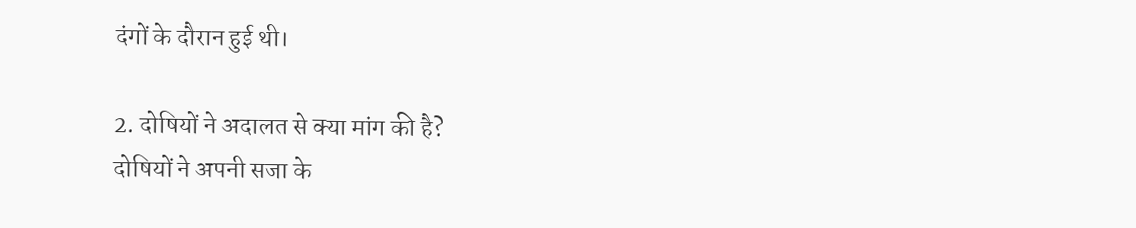दंगों के दौरान हुई थी।

2. दोषियों ने अदालत से क्या मांग की है?
दोषियों ने अपनी सजा के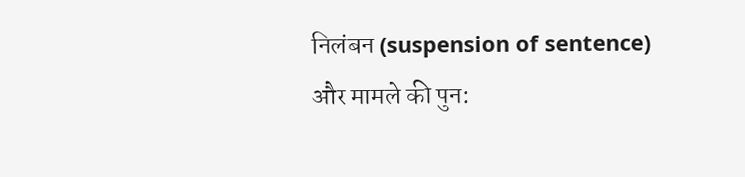निलंबन (suspension of sentence) और मामले की पुन: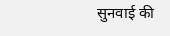सुनवाई की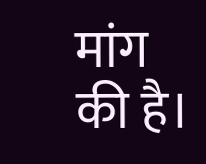मांग की है।